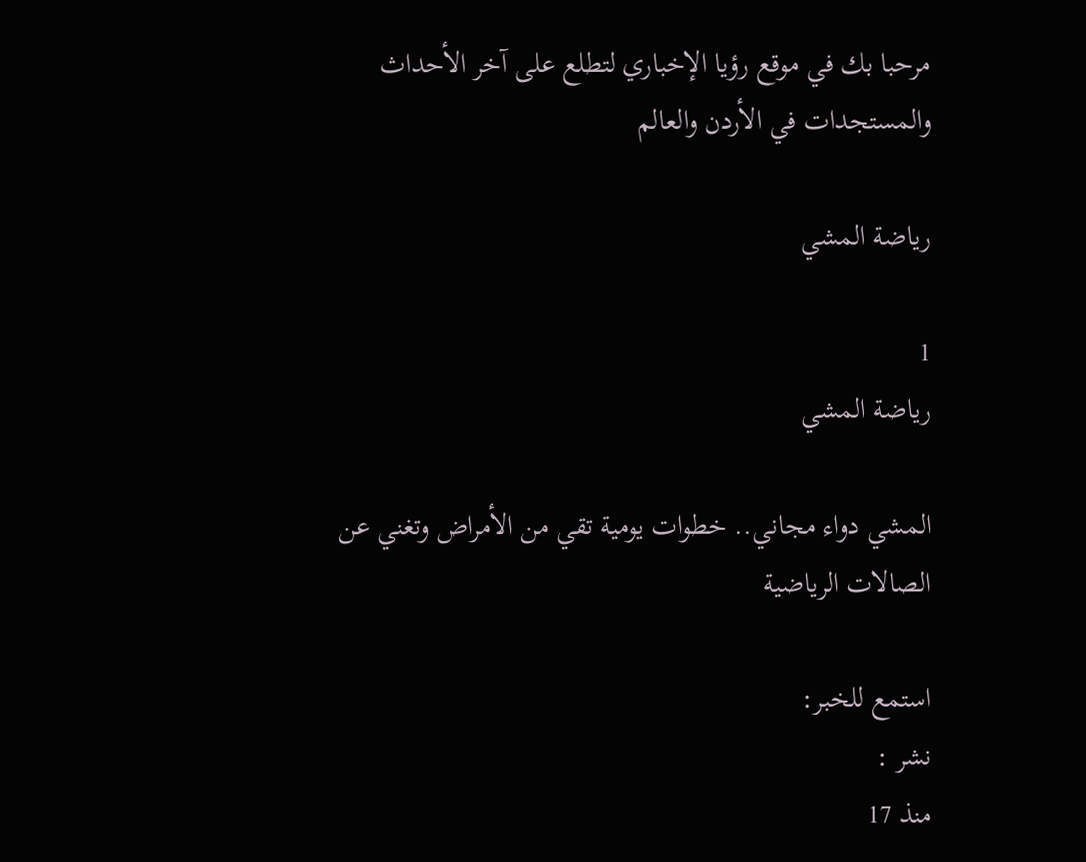مرحبا بك في موقع رؤيا الإخباري لتطلع على آخر الأحداث والمستجدات في الأردن والعالم

رياضة المشي

1
رياضة المشي

المشي دواء مجاني.. خطوات يومية تقي من الأمراض وتغني عن الصالات الرياضية

استمع للخبر:
نشر :
منذ 17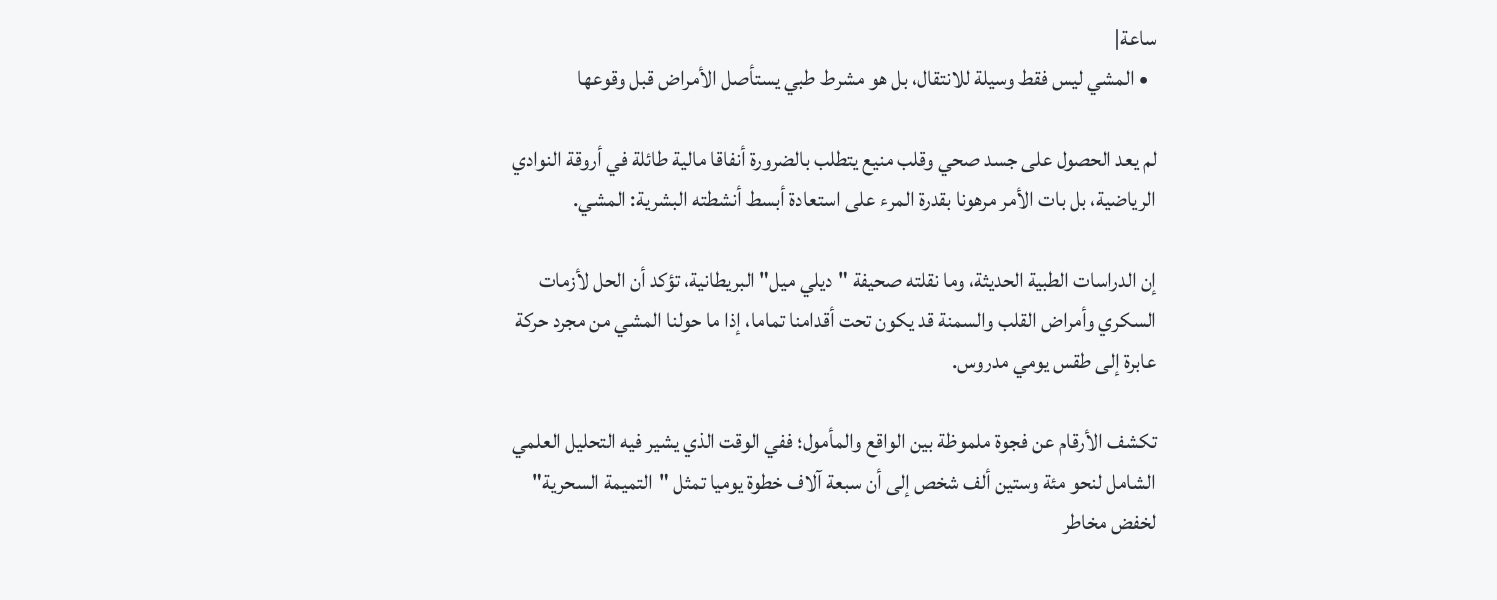ساعة|
  • المشي ليس فقط وسيلة للانتقال، بل هو مشرط طبي يستأصل الأمراض قبل وقوعها

لم يعد الحصول على جسد صحي وقلب منيع يتطلب بالضرورة أنفاقا مالية طائلة في أروقة النوادي الرياضية، بل بات الأمر مرهونا بقدرة المرء على استعادة أبسط أنشطته البشرية: المشي.

إن الدراسات الطبية الحديثة، وما نقلته صحيفة "ديلي ميل" البريطانية، تؤكد أن الحل لأزمات السكري وأمراض القلب والسمنة قد يكون تحت أقدامنا تماما، إذا ما حولنا المشي من مجرد حركة عابرة إلى طقس يومي مدروس.

تكشف الأرقام عن فجوة ملموظة بين الواقع والمأمول؛ ففي الوقت الذي يشير فيه التحليل العلمي الشامل لنحو مئة وستين ألف شخص إلى أن سبعة آلاف خطوة يوميا تمثل "التميمة السحرية" لخفض مخاطر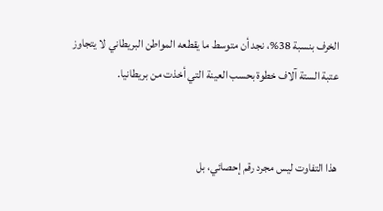الخرف بنسبة 38%، نجد أن متوسط ما يقطعه المواطن البريطاني لا يتجاوز عتبة الستة آلاف خطوة بحسب العينة التي أخذت من بريطانيا.


هذا التفاوت ليس مجرد رقم إحصائي، بل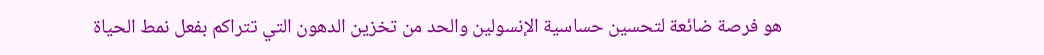هو فرصة ضائعة لتحسين حساسية الإنسولين والحد من تخزين الدهون التي تتراكم بفعل نمط الحياة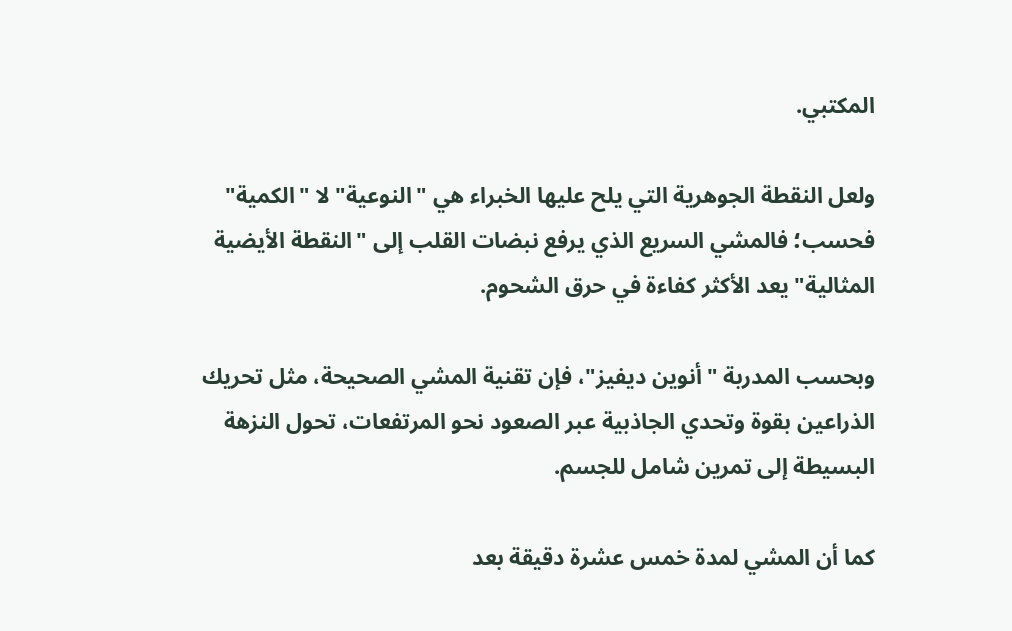المكتبي.

ولعل النقطة الجوهرية التي يلح عليها الخبراء هي "النوعية" لا "الكمية" فحسب؛ فالمشي السريع الذي يرفع نبضات القلب إلى "النقطة الأيضية المثالية" يعد الأكثر كفاءة في حرق الشحوم.

وبحسب المدربة "أنوين ديفيز"، فإن تقنية المشي الصحيحة، مثل تحريك الذراعين بقوة وتحدي الجاذبية عبر الصعود نحو المرتفعات، تحول النزهة البسيطة إلى تمرين شامل للجسم.

كما أن المشي لمدة خمس عشرة دقيقة بعد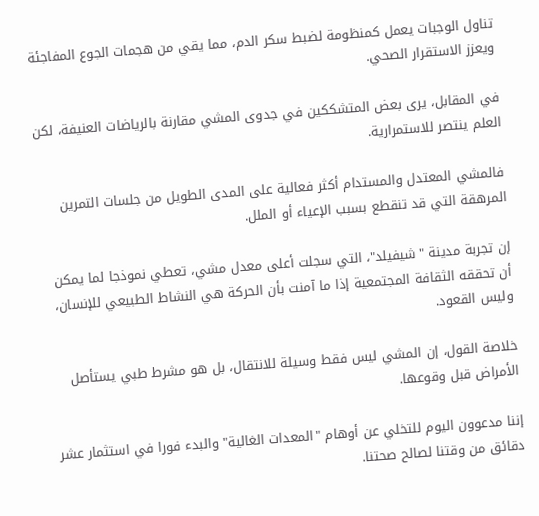تناول الوجبات يعمل كمنظومة لضبط سكر الدم، مما يقي من هجمات الجوع المفاجئة ويعزز الاستقرار الصحي.

في المقابل، يرى بعض المتشككين في جدوى المشي مقارنة بالرياضات العنيفة، لكن العلم ينتصر للاستمرارية.

فالمشي المعتدل والمستدام أكثر فعالية على المدى الطويل من جلسات التمرين المرهقة التي قد تنقطع بسبب الإعياء أو الملل.

إن تجربة مدينة "شيفيلد"، التي سجلت أعلى معدل مشي، تعطي نموذجا لما يمكن أن تحققه الثقافة المجتمعية إذا ما آمنت بأن الحركة هي النشاط الطبيعي للإنسان، وليس القعود.

خلاصة القول، إن المشي ليس فقط وسيلة للانتقال، بل هو مشرط طبي يستأصل الأمراض قبل وقوعها.

إننا مدعوون اليوم للتخلي عن أوهام "المعدات الغالية" والبدء فورا في استثمار عشر دقائق من وقتنا لصالح صحتنا.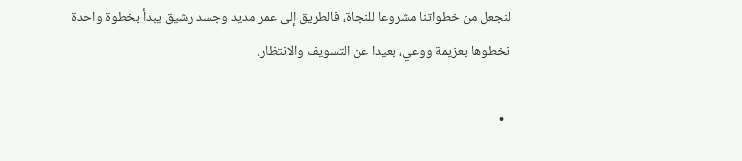لنجعل من خطواتنا مشروعا للنجاة، فالطريق إلى عمر مديد وجسد رشيق يبدأ بخطوة واحدة نخطوها بعزيمة ووعي، بعيدا عن التسويف والانتظار.

  •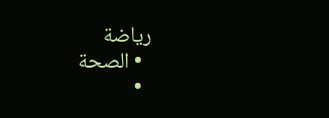رياضة
  • الصحة
  •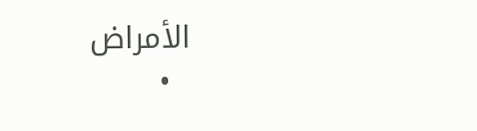الأمراض
  •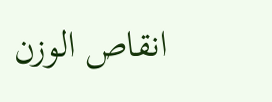انقاص الوزن